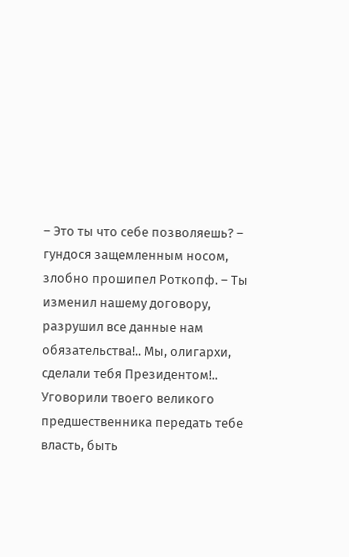– Это ты что себе позволяешь? – гундося защемленным носом, злобно прошипел Роткопф. – Ты изменил нашему договору, разрушил все данные нам обязательства!.. Мы, олигархи, сделали тебя Президентом!.. Уговорили твоего великого предшественника передать тебе власть, быть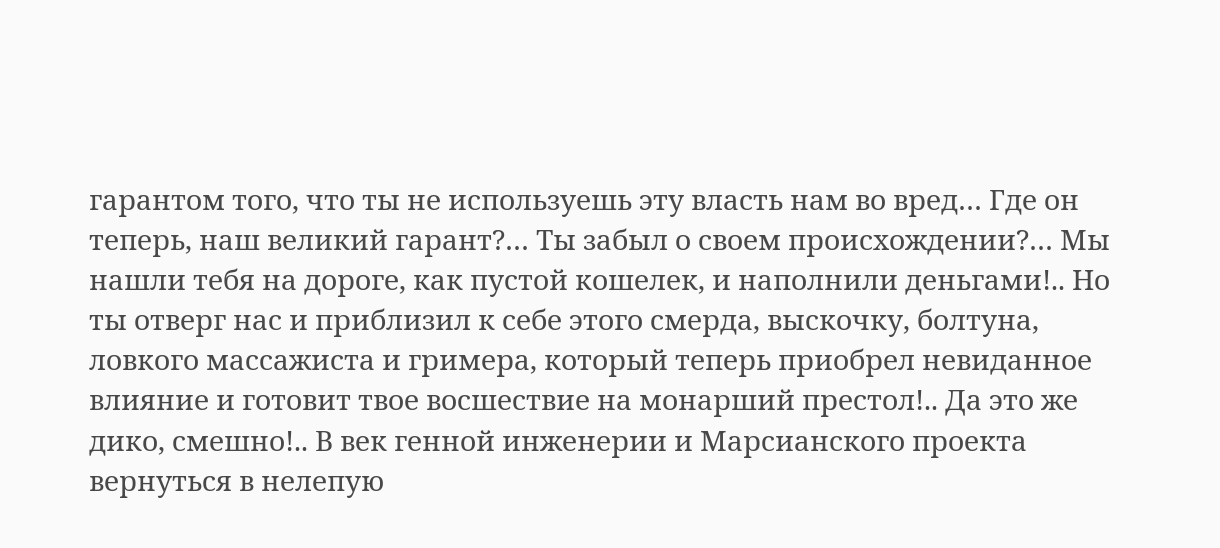гарантом того, что ты не используешь эту власть нам во вред… Где он теперь, наш великий гарант?… Ты забыл о своем происхождении?… Мы нашли тебя на дороге, как пустой кошелек, и наполнили деньгами!.. Но ты отверг нас и приблизил к себе этого смерда, выскочку, болтуна, ловкого массажиста и гримера, который теперь приобрел невиданное влияние и готовит твое восшествие на монарший престол!.. Да это же дико, смешно!.. В век генной инженерии и Марсианского проекта вернуться в нелепую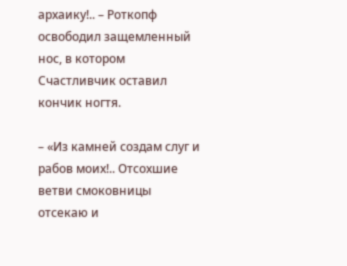архаику!.. – Роткопф освободил защемленный нос, в котором Счастливчик оставил кончик ногтя.

– «Из камней создам слуг и рабов моих!.. Отсохшие ветви смоковницы отсекаю и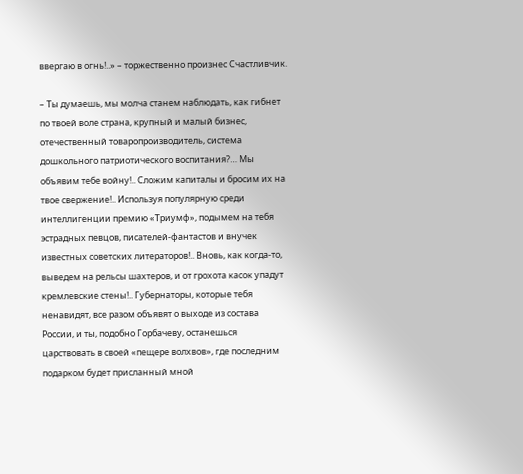ввергаю в огнь!..» – торжественно произнес Счастливчик.

– Ты думаешь, мы молча станем наблюдать, как гибнет по твоей воле страна, крупный и малый бизнес, отечественный товаропроизводитель, система дошкольного патриотического воспитания?… Мы объявим тебе войну!.. Сложим капиталы и бросим их на твое свержение!.. Используя популярную среди интеллигенции премию «Триумф», подымем на тебя эстрадных певцов, писателей-фантастов и внучек известных советских литераторов!.. Вновь, как когда-то, выведем на рельсы шахтеров, и от грохота касок упадут кремлевские стены!.. Губернаторы, которые тебя ненавидят, все разом объявят о выходе из состава России, и ты, подобно Горбачеву, останешься царствовать в своей «пещере волхвов», где последним подарком будет присланный мной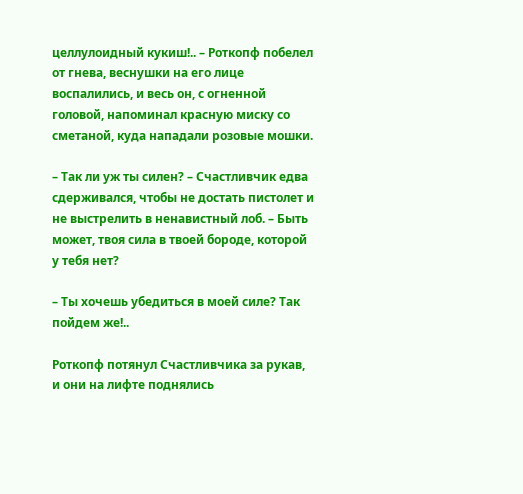целлулоидный кукиш!.. – Роткопф побелел от гнева, веснушки на его лице воспалились, и весь он, с огненной головой, напоминал красную миску со сметаной, куда нападали розовые мошки.

– Так ли уж ты силен? – Счастливчик едва сдерживался, чтобы не достать пистолет и не выстрелить в ненавистный лоб. – Быть может, твоя сила в твоей бороде, которой у тебя нет?

– Ты хочешь убедиться в моей силе? Так пойдем же!..

Роткопф потянул Счастливчика за рукав, и они на лифте поднялись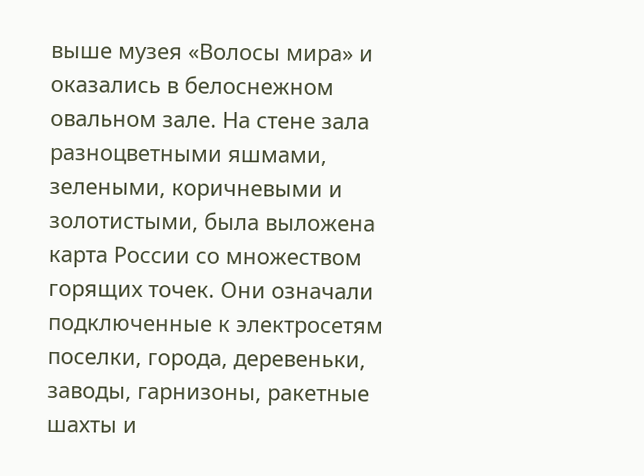выше музея «Волосы мира» и оказались в белоснежном овальном зале. На стене зала разноцветными яшмами, зелеными, коричневыми и золотистыми, была выложена карта России со множеством горящих точек. Они означали подключенные к электросетям поселки, города, деревеньки, заводы, гарнизоны, ракетные шахты и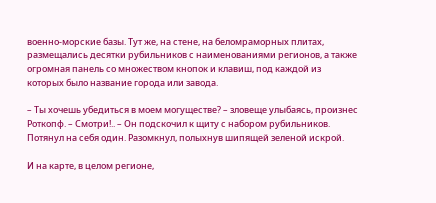военно-морские базы. Тут же, на стене, на беломраморных плитах, размещались десятки рубильников с наименованиями регионов, а также огромная панель со множеством кнопок и клавиш, под каждой из которых было название города или завода.

– Ты хочешь убедиться в моем могуществе? – зловеще улыбаясь, произнес Роткопф. – Смотри!.. – Он подскочил к щиту с набором рубильников. Потянул на себя один. Разомкнул, полыхнув шипящей зеленой искрой.

И на карте, в целом регионе,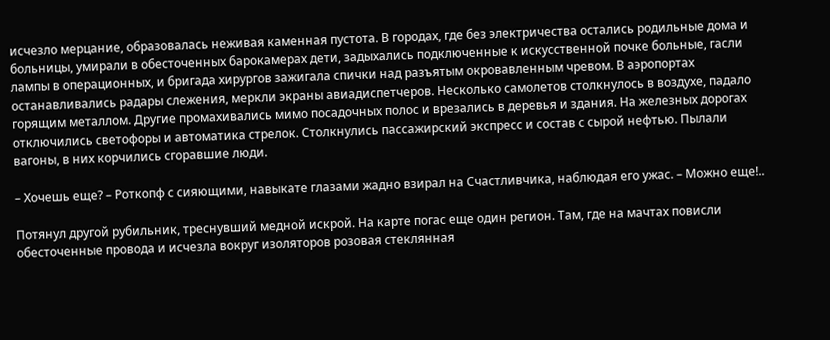исчезло мерцание, образовалась неживая каменная пустота. В городах, где без электричества остались родильные дома и больницы, умирали в обесточенных барокамерах дети, задыхались подключенные к искусственной почке больные, гасли лампы в операционных, и бригада хирургов зажигала спички над разъятым окровавленным чревом. В аэропортах останавливались радары слежения, меркли экраны авиадиспетчеров. Несколько самолетов столкнулось в воздухе, падало горящим металлом. Другие промахивались мимо посадочных полос и врезались в деревья и здания. На железных дорогах отключились светофоры и автоматика стрелок. Столкнулись пассажирский экспресс и состав с сырой нефтью. Пылали вагоны, в них корчились сгоравшие люди.

– Хочешь еще? – Роткопф с сияющими, навыкате глазами жадно взирал на Счастливчика, наблюдая его ужас. – Можно еще!..

Потянул другой рубильник, треснувший медной искрой. На карте погас еще один регион. Там, где на мачтах повисли обесточенные провода и исчезла вокруг изоляторов розовая стеклянная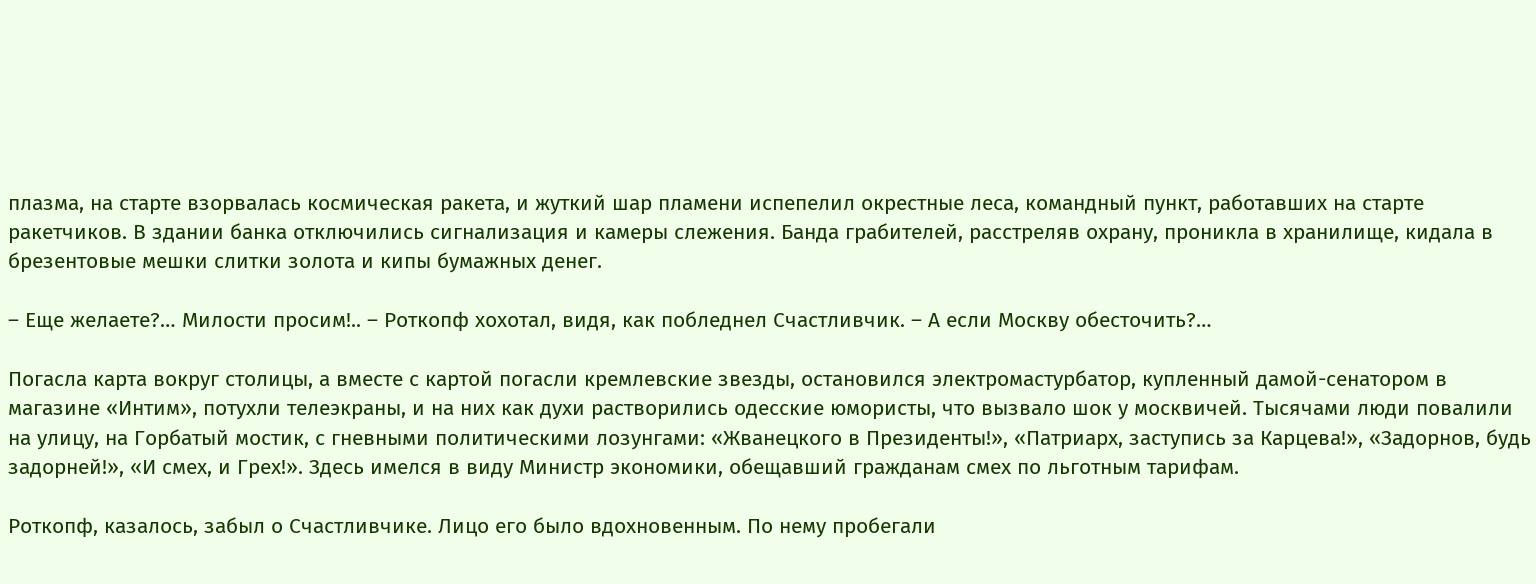плазма, на старте взорвалась космическая ракета, и жуткий шар пламени испепелил окрестные леса, командный пункт, работавших на старте ракетчиков. В здании банка отключились сигнализация и камеры слежения. Банда грабителей, расстреляв охрану, проникла в хранилище, кидала в брезентовые мешки слитки золота и кипы бумажных денег.

– Еще желаете?… Милости просим!.. – Роткопф хохотал, видя, как побледнел Счастливчик. – А если Москву обесточить?…

Погасла карта вокруг столицы, а вместе с картой погасли кремлевские звезды, остановился электромастурбатор, купленный дамой-сенатором в магазине «Интим», потухли телеэкраны, и на них как духи растворились одесские юмористы, что вызвало шок у москвичей. Тысячами люди повалили на улицу, на Горбатый мостик, с гневными политическими лозунгами: «Жванецкого в Президенты!», «Патриарх, заступись за Карцева!», «Задорнов, будь задорней!», «И смех, и Грех!». Здесь имелся в виду Министр экономики, обещавший гражданам смех по льготным тарифам.

Роткопф, казалось, забыл о Счастливчике. Лицо его было вдохновенным. По нему пробегали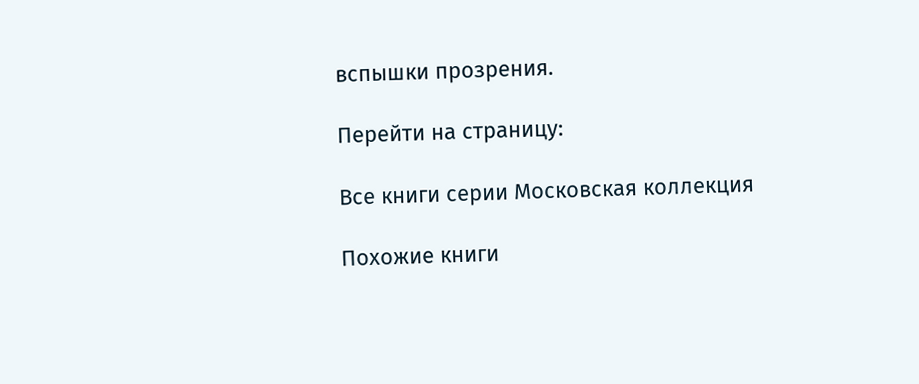вспышки прозрения.

Перейти на страницу:

Все книги серии Московская коллекция

Похожие книги